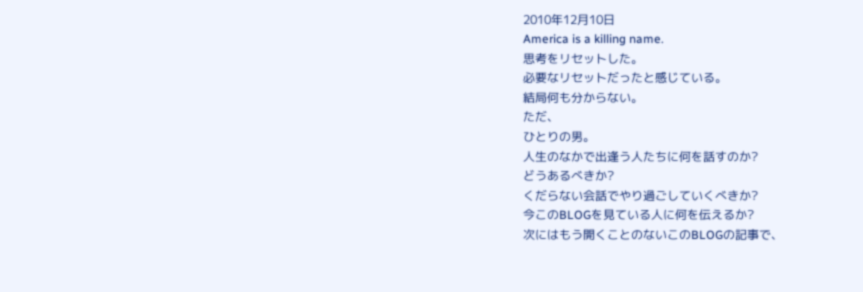2010年12月10日
America is a killing name.
思考をリセットした。
必要なリセットだったと感じている。
結局何も分からない。
ただ、
ひとりの男。
人生のなかで出逢う人たちに何を話すのか?
どうあるべきか?
くだらない会話でやり過ごしていくべきか?
今このBLOGを見ている人に何を伝えるか?
次にはもう開くことのないこのBLOGの記事で、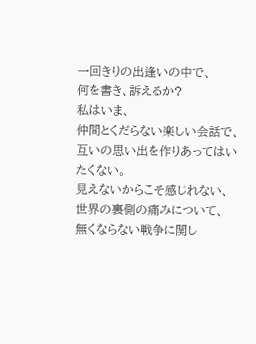一回きりの出逢いの中で、
何を書き、訴えるか?
私はいま、
仲間とくだらない楽しい会話で、
互いの思い出を作りあってはいたくない。
見えないからこそ感じれない、
世界の裏側の痛みについて、
無くならない戦争に関し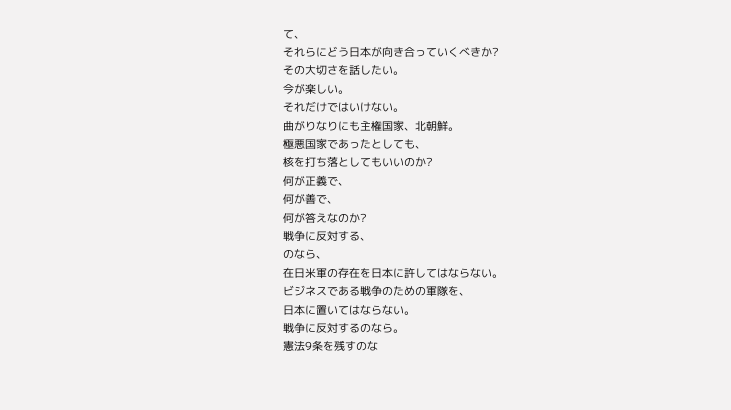て、
それらにどう日本が向き合っていくべきか?
その大切さを話したい。
今が楽しい。
それだけではいけない。
曲がりなりにも主権国家、北朝鮮。
極悪国家であったとしても、
核を打ち落としてもいいのか?
何が正義で、
何が善で、
何が答えなのか?
戦争に反対する、
のなら、
在日米軍の存在を日本に許してはならない。
ビジネスである戦争のための軍隊を、
日本に置いてはならない。
戦争に反対するのなら。
憲法9条を残すのな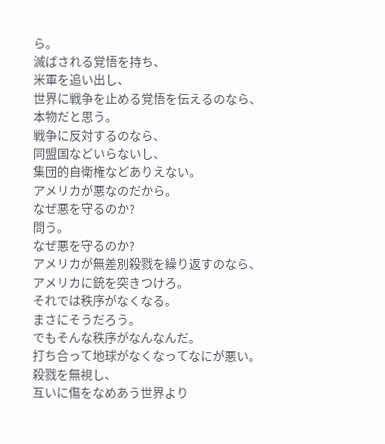ら。
滅ばされる覚悟を持ち、
米軍を追い出し、
世界に戦争を止める覚悟を伝えるのなら、
本物だと思う。
戦争に反対するのなら、
同盟国などいらないし、
集団的自衛権などありえない。
アメリカが悪なのだから。
なぜ悪を守るのか?
問う。
なぜ悪を守るのか?
アメリカが無差別殺戮を繰り返すのなら、
アメリカに銃を突きつけろ。
それでは秩序がなくなる。
まさにそうだろう。
でもそんな秩序がなんなんだ。
打ち合って地球がなくなってなにが悪い。
殺戮を無視し、
互いに傷をなめあう世界より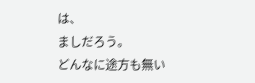は、
ましだろう。
どんなに途方も無い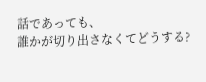話であっても、
誰かが切り出さなくてどうする?